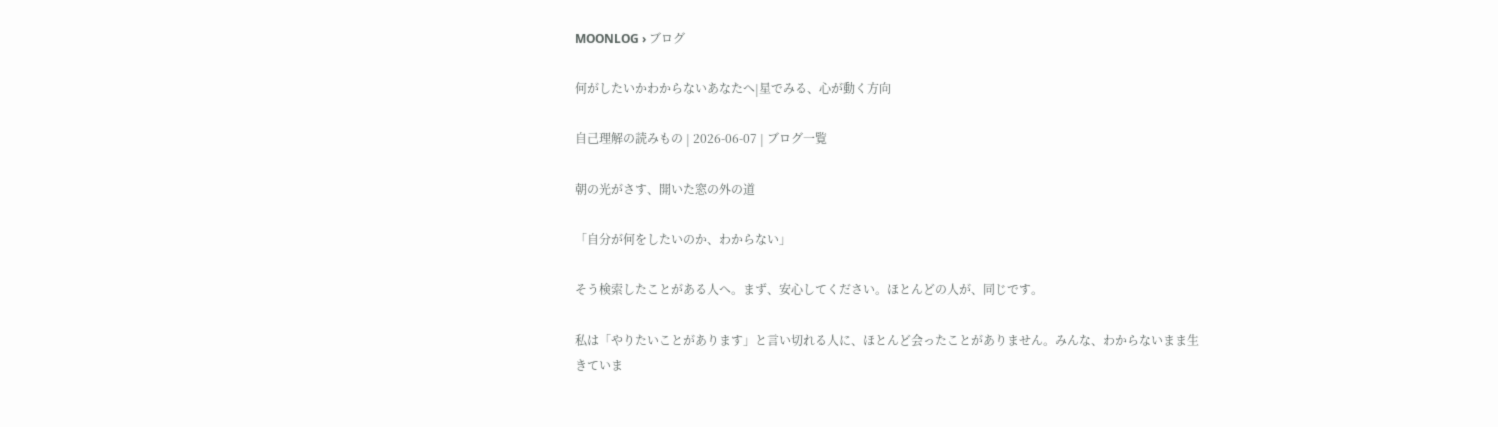MOONLOG › ブログ

何がしたいかわからないあなたへ|星でみる、心が動く方向

自己理解の読みもの | 2026-06-07 | ブログ一覧

朝の光がさす、開いた窓の外の道

「自分が何をしたいのか、わからない」

そう検索したことがある人へ。まず、安心してください。ほとんどの人が、同じです。

私は「やりたいことがあります」と言い切れる人に、ほとんど会ったことがありません。みんな、わからないまま生きていま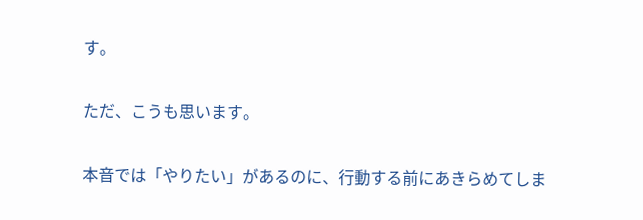す。

ただ、こうも思います。

本音では「やりたい」があるのに、行動する前にあきらめてしま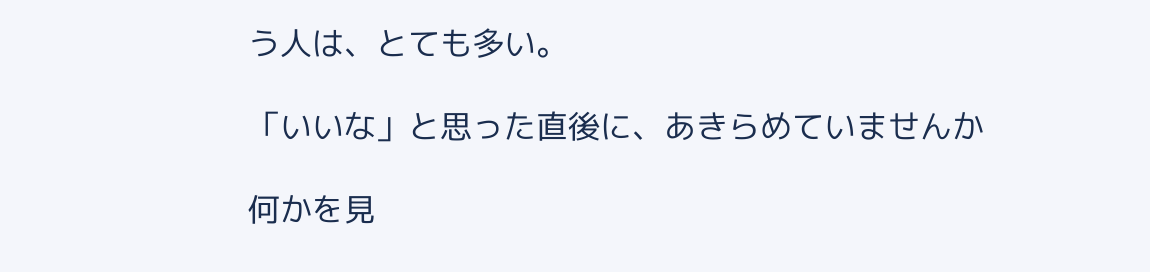う人は、とても多い。

「いいな」と思った直後に、あきらめていませんか

何かを見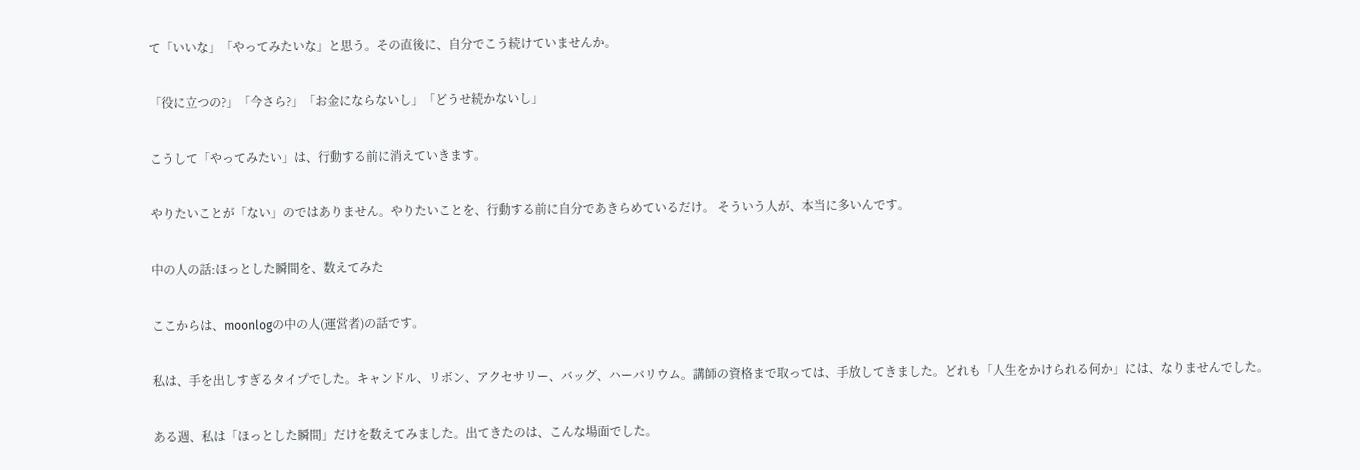て「いいな」「やってみたいな」と思う。その直後に、自分でこう続けていませんか。

「役に立つの?」「今さら?」「お金にならないし」「どうせ続かないし」

こうして「やってみたい」は、行動する前に消えていきます。

やりたいことが「ない」のではありません。やりたいことを、行動する前に自分であきらめているだけ。 そういう人が、本当に多いんです。

中の人の話:ほっとした瞬間を、数えてみた

ここからは、moonlogの中の人(運営者)の話です。

私は、手を出しすぎるタイプでした。キャンドル、リボン、アクセサリー、バッグ、ハーバリウム。講師の資格まで取っては、手放してきました。どれも「人生をかけられる何か」には、なりませんでした。

ある週、私は「ほっとした瞬間」だけを数えてみました。出てきたのは、こんな場面でした。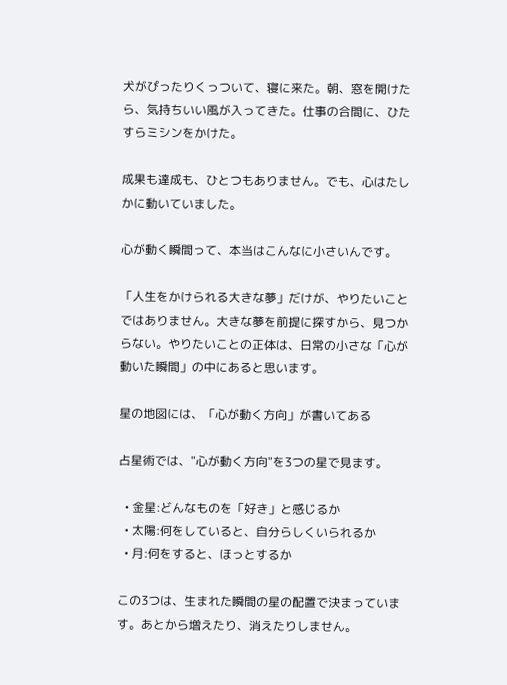犬がぴったりくっついて、寝に来た。朝、窓を開けたら、気持ちいい風が入ってきた。仕事の合間に、ひたすらミシンをかけた。

成果も達成も、ひとつもありません。でも、心はたしかに動いていました。

心が動く瞬間って、本当はこんなに小さいんです。

「人生をかけられる大きな夢」だけが、やりたいことではありません。大きな夢を前提に探すから、見つからない。やりたいことの正体は、日常の小さな「心が動いた瞬間」の中にあると思います。

星の地図には、「心が動く方向」が書いてある

占星術では、"心が動く方向"を3つの星で見ます。

  • 金星:どんなものを「好き」と感じるか
  • 太陽:何をしていると、自分らしくいられるか
  • 月:何をすると、ほっとするか

この3つは、生まれた瞬間の星の配置で決まっています。あとから増えたり、消えたりしません。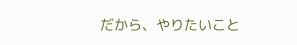だから、やりたいこと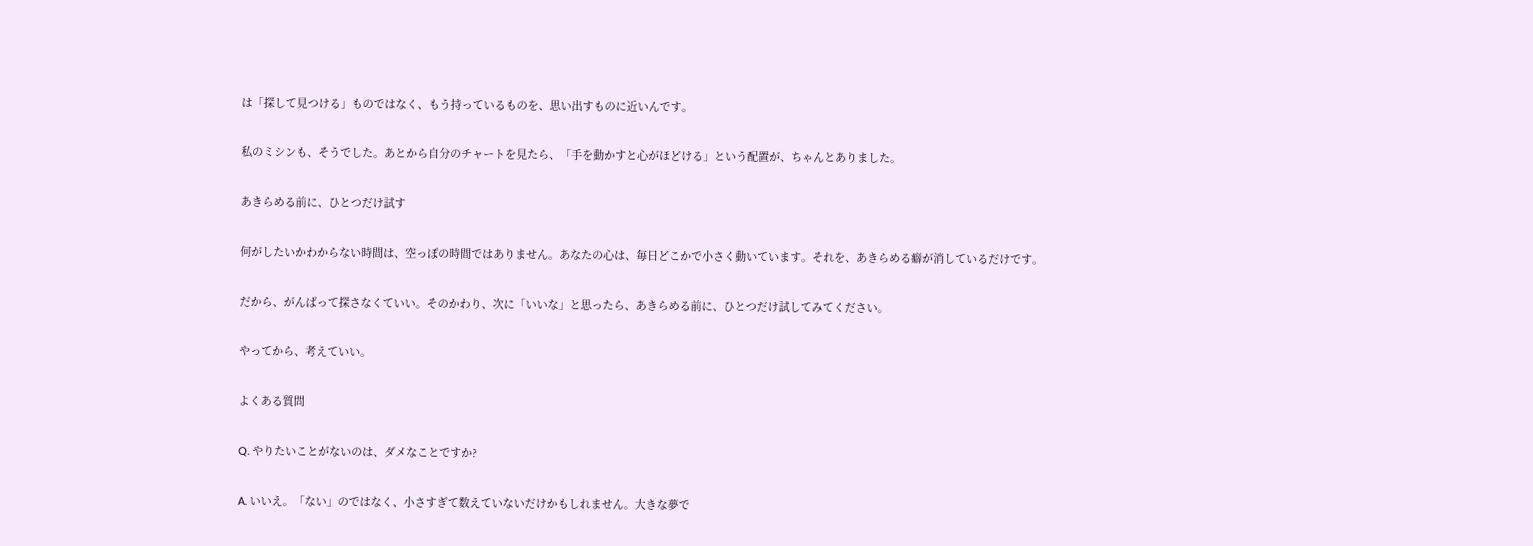は「探して見つける」ものではなく、もう持っているものを、思い出すものに近いんです。

私のミシンも、そうでした。あとから自分のチャートを見たら、「手を動かすと心がほどける」という配置が、ちゃんとありました。

あきらめる前に、ひとつだけ試す

何がしたいかわからない時間は、空っぽの時間ではありません。あなたの心は、毎日どこかで小さく動いています。それを、あきらめる癖が消しているだけです。

だから、がんばって探さなくていい。そのかわり、次に「いいな」と思ったら、あきらめる前に、ひとつだけ試してみてください。

やってから、考えていい。

よくある質問

Q. やりたいことがないのは、ダメなことですか?

A. いいえ。「ない」のではなく、小さすぎて数えていないだけかもしれません。大きな夢で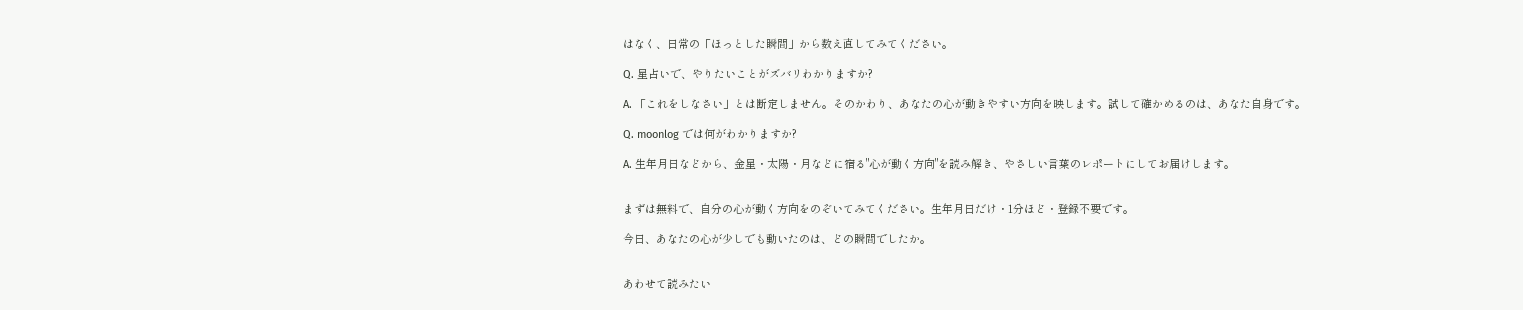はなく、日常の「ほっとした瞬間」から数え直してみてください。

Q. 星占いで、やりたいことがズバリわかりますか?

A. 「これをしなさい」とは断定しません。そのかわり、あなたの心が動きやすい方向を映します。試して確かめるのは、あなた自身です。

Q. moonlog では何がわかりますか?

A. 生年月日などから、金星・太陽・月などに宿る"心が動く方向"を読み解き、やさしい言葉のレポートにしてお届けします。


まずは無料で、自分の心が動く方向をのぞいてみてください。生年月日だけ・1分ほど・登録不要です。

今日、あなたの心が少しでも動いたのは、どの瞬間でしたか。


あわせて読みたい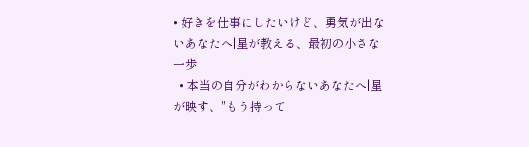• 好きを仕事にしたいけど、勇気が出ないあなたへ|星が教える、最初の小さな一歩
  • 本当の自分がわからないあなたへ|星が映す、"もう持って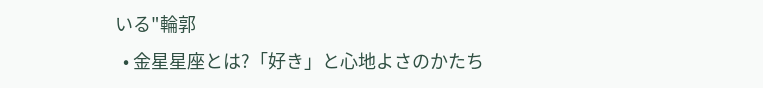いる"輪郭
  • 金星星座とは?「好き」と心地よさのかたち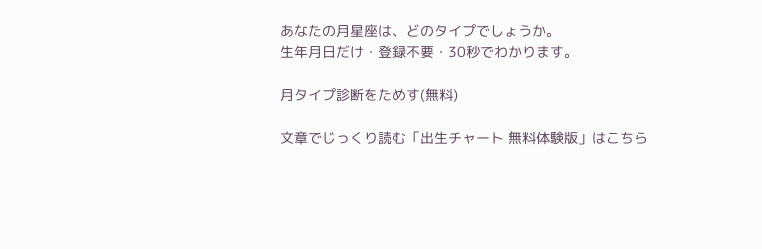あなたの月星座は、どのタイプでしょうか。
生年月日だけ・登録不要・30秒でわかります。

月タイプ診断をためす(無料)

文章でじっくり読む「出生チャート 無料体験版」はこちら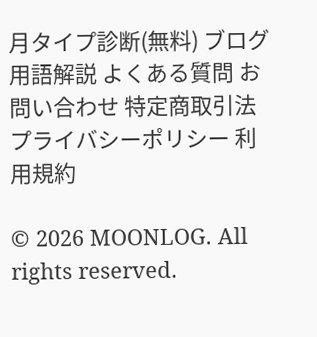月タイプ診断(無料) ブログ 用語解説 よくある質問 お問い合わせ 特定商取引法 プライバシーポリシー 利用規約

© 2026 MOONLOG. All rights reserved.